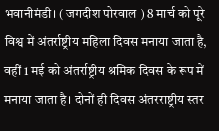भवानीमंडी। ( जगदीश पोरवाल ) 8 मार्च को पूरे विश्व में अंतर्राष्ट्रीय महिला दिवस मनाया जाता है, वहीं 1 मई को अंतर्राष्ट्रीय श्रमिक दिवस के रूप में मनाया जाता है। दोनों ही दिवस अंतरराष्ट्रीय स्तर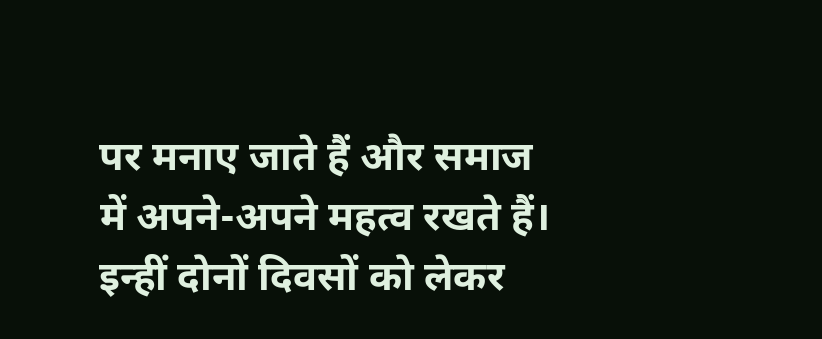पर मनाए जाते हैं और समाज में अपने-अपने महत्व रखते हैं। इन्हीं दोनों दिवसों को लेकर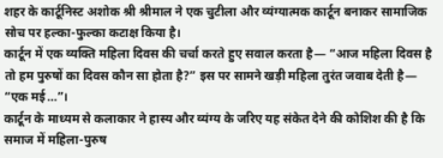शहर के कार्टूनिस्ट अशोक श्री श्रीमाल ने एक चुटीला और व्यंग्यात्मक कार्टून बनाकर सामाजिक सोच पर हल्का-फुल्का कटाक्ष किया है।
कार्टून में एक व्यक्ति महिला दिवस की चर्चा करते हुए सवाल करता है— “आज महिला दिवस है तो हम पुरुषों का दिवस कौन सा होता है?” इस पर सामने खड़ी महिला तुरंत जवाब देती है— “एक मई…”।
कार्टून के माध्यम से कलाकार ने हास्य और व्यंग्य के जरिए यह संकेत देने की कोशिश की है कि समाज में महिला-पुरुष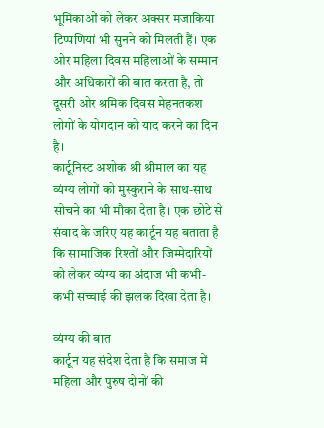भूमिकाओं को लेकर अक्सर मजाकिया टिप्पणियां भी सुनने को मिलती हैं। एक ओर महिला दिवस महिलाओं के सम्मान और अधिकारों की बात करता है, तो दूसरी ओर श्रमिक दिवस मेहनतकश लोगों के योगदान को याद करने का दिन है।
कार्टूनिस्ट अशोक श्री श्रीमाल का यह व्यंग्य लोगों को मुस्कुराने के साथ-साथ सोचने का भी मौका देता है। एक छोटे से संवाद के जरिए यह कार्टून यह बताता है कि सामाजिक रिश्तों और जिम्मेदारियों को लेकर व्यंग्य का अंदाज भी कभी-कभी सच्चाई की झलक दिखा देता है।

व्यंग्य की बात
कार्टून यह संदेश देता है कि समाज में महिला और पुरुष दोनों की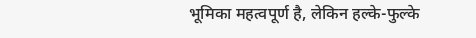भूमिका महत्वपूर्ण है, लेकिन हल्के-फुल्के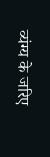व्यंग्य के जरिए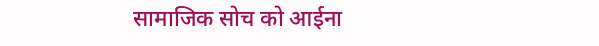सामाजिक सोच को आईना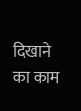दिखाने का काम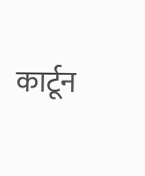कार्टून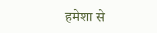हमेशा से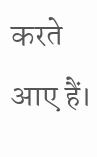करते आए हैं।